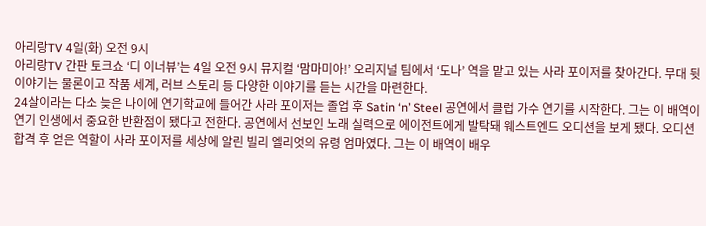아리랑TV 4일(화) 오전 9시
아리랑TV 간판 토크쇼 ‘디 이너뷰’는 4일 오전 9시 뮤지컬 ‘맘마미아!’ 오리지널 팀에서 ‘도나’ 역을 맡고 있는 사라 포이저를 찾아간다. 무대 뒷이야기는 물론이고 작품 세계, 러브 스토리 등 다양한 이야기를 듣는 시간을 마련한다.
24살이라는 다소 늦은 나이에 연기학교에 들어간 사라 포이저는 졸업 후 Satin ‘n’ Steel 공연에서 클럽 가수 연기를 시작한다. 그는 이 배역이 연기 인생에서 중요한 반환점이 됐다고 전한다. 공연에서 선보인 노래 실력으로 에이전트에게 발탁돼 웨스트엔드 오디션을 보게 됐다. 오디션 합격 후 얻은 역할이 사라 포이저를 세상에 알린 빌리 엘리엇의 유령 엄마였다. 그는 이 배역이 배우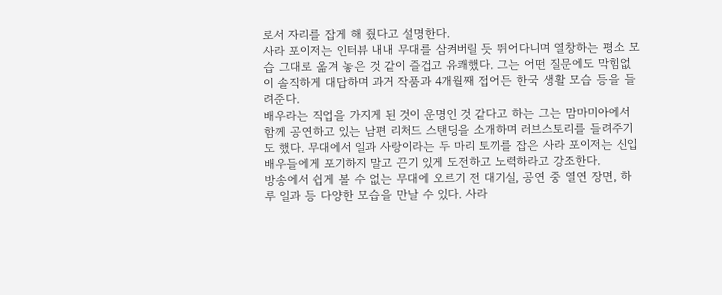로서 자리를 잡게 해 줬다고 설명한다.
사라 포이저는 인터뷰 내내 무대를 삼켜버릴 듯 뛰어다니며 열창하는 평소 모습 그대로 옮겨 놓은 것 같이 즐겁고 유쾌했다. 그는 어떤 질문에도 막힘없이 솔직하게 대답하며 과거 작품과 4개월째 접어든 한국 생활 모습 등을 들려준다.
배우라는 직업을 가지게 된 것이 운명인 것 같다고 하는 그는 맘마미아에서 함께 공연하고 있는 남편 리처드 스탠딩을 소개하며 러브스토리를 들려주기도 했다. 무대에서 일과 사랑이라는 두 마리 토끼를 잡은 사라 포이저는 신입 배우들에게 포기하지 말고 끈기 있게 도전하고 노력하라고 강조한다.
방송에서 쉽게 볼 수 없는 무대에 오르기 전 대기실, 공연 중 열연 장면, 하루 일과 등 다양한 모습을 만날 수 있다. 사라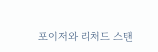포이저와 리처드 스탠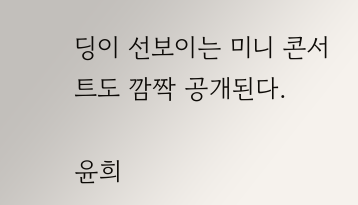딩이 선보이는 미니 콘서트도 깜짝 공개된다.

윤희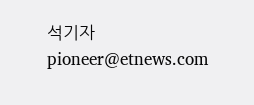석기자 pioneer@etnews.com